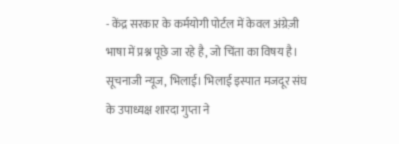- केंद्र सरकार के कर्मयोगी पोर्टल में केवल अंग्रेज़ी भाषा में प्रश्न पूछे जा रहे है, जो चिंता का विषय है।
सूचनाजी न्यूज, भिलाई। भिलाई इस्पात मजदूर संघ के उपाध्यक्ष शारदा गुप्ता ने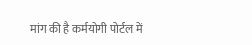मांग की है कर्मयोगी पोर्टल में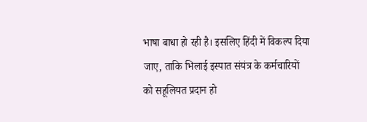भाषा बाधा हो रही है। इसलिए हिंदी में विकल्प दिया जाए, ताकि भिलाई इस्पात संयंत्र के कर्मचारियों को सहूलियत प्रदान हो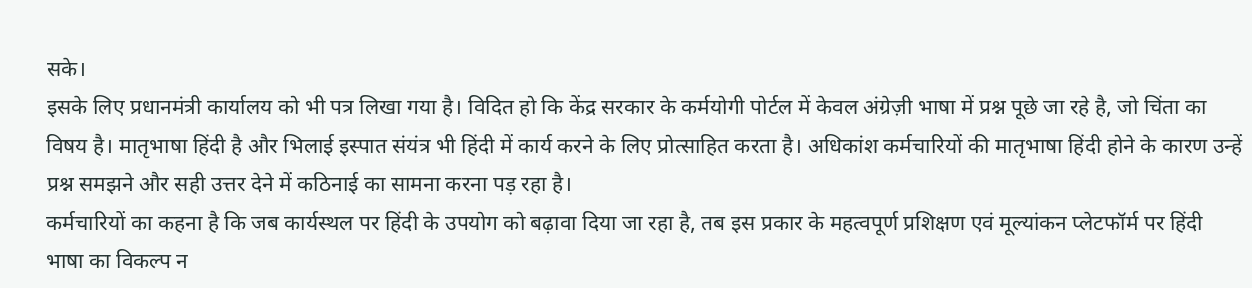सके।
इसके लिए प्रधानमंत्री कार्यालय को भी पत्र लिखा गया है। विदित हो कि केंद्र सरकार के कर्मयोगी पोर्टल में केवल अंग्रेज़ी भाषा में प्रश्न पूछे जा रहे है, जो चिंता का विषय है। मातृभाषा हिंदी है और भिलाई इस्पात संयंत्र भी हिंदी में कार्य करने के लिए प्रोत्साहित करता है। अधिकांश कर्मचारियों की मातृभाषा हिंदी होने के कारण उन्हें प्रश्न समझने और सही उत्तर देने में कठिनाई का सामना करना पड़ रहा है।
कर्मचारियों का कहना है कि जब कार्यस्थल पर हिंदी के उपयोग को बढ़ावा दिया जा रहा है, तब इस प्रकार के महत्वपूर्ण प्रशिक्षण एवं मूल्यांकन प्लेटफॉर्म पर हिंदी भाषा का विकल्प न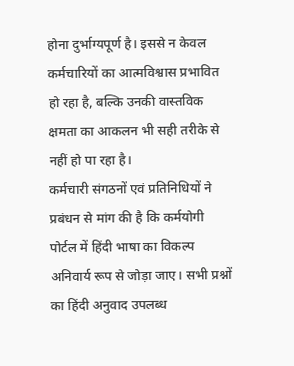होना दुर्भाग्यपूर्ण है। इससे न केवल कर्मचारियों का आत्मविश्वास प्रभावित हो रहा है, बल्कि उनकी वास्तविक क्षमता का आकलन भी सही तरीके से नहीं हो पा रहा है।
कर्मचारी संगठनों एवं प्रतिनिधियों ने प्रबंधन से मांग की है कि कर्मयोगी पोर्टल में हिंदी भाषा का विकल्प अनिवार्य रूप से जोड़ा जाए। सभी प्रश्नों का हिंदी अनुवाद उपलब्ध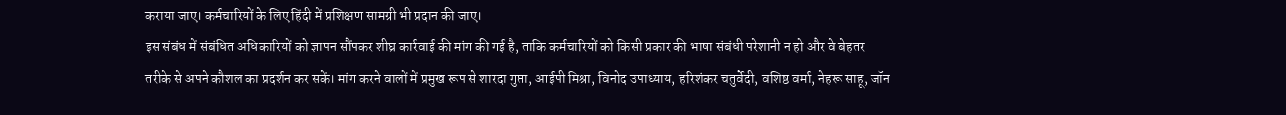कराया जाए। कर्मचारियों के लिए हिंदी में प्रशिक्षण सामग्री भी प्रदान की जाए।
इस संबंध में संबंधित अधिकारियों को ज्ञापन सौंपकर शीघ्र कार्रवाई की मांग की गई है, ताकि कर्मचारियों को किसी प्रकार की भाषा संबंधी परेशानी न हो और वे बेहतर तरीके से अपने कौशल का प्रदर्शन कर सकें। मांग करने वालों में प्रमुख रूप से शारदा गुप्ता, आईपी मिश्रा, विनोद उपाध्याय, हरिशंकर चतुर्वेदी, वशिष्ठ वर्मा, नेहरू साहू, जॉन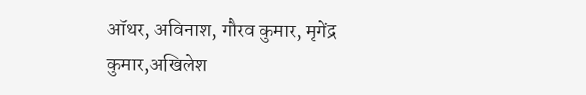ऑथर, अविनाश, गौरव कुमार, मृगेंद्र कुमार,अखिलेश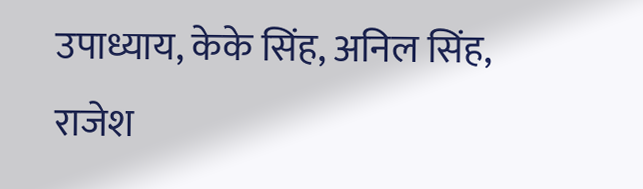उपाध्याय, केके सिंह, अनिल सिंह, राजेश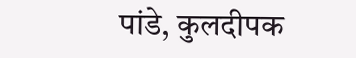पांडे, कुलदीपक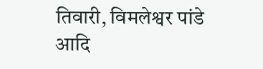तिवारी, विमलेश्वर पांडे आदि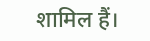शामिल हैं।